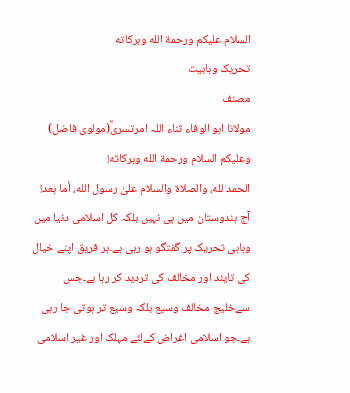السلام عليكم ورحمة الله وبركاته
تحریک وہابیت
مصنف
مولانا ابو الوفاء ثناء اللہ امرتسریؒ(مولوی فاضل)
وعلیکم السلام ورحمة الله وبرکاته!
الحمد لله، والصلاة والسلام علىٰ رسول الله، أما بعد!
آج ہندوستان میں ہی نہیں بلکہ کل اسلامی دنیا میں وہابی تحریک پر گفتگو ہو رہی ہے۔ہر فریق اپنے خیال کی تایئد اور مخالف کی تردید کر رہا ہے۔جس سےخلیج مخالف وسیع بلکہ وسیع تر ہوتی جا رہی ہے۔جو اسلامی اغراض کےلئے مہلک اور غیر اسلامی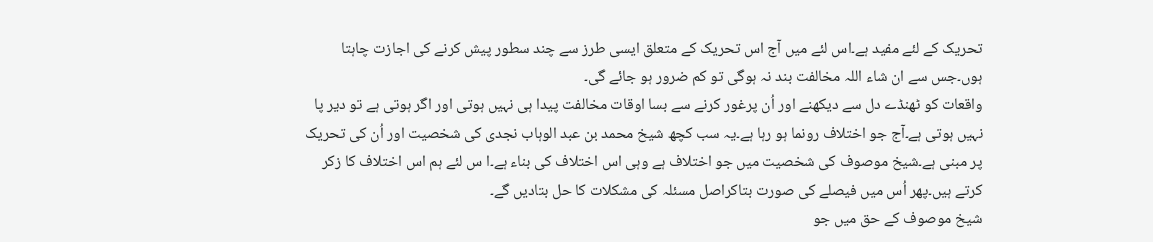تحریک کے لئے مفید ہے۔اس لئے میں آج اس تحریک کے متعلق ایسی طرز سے چند سطور پیش کرنے کی اجازت چاہتا ہوں۔جس سے ان شاء اللہ مخالفت بند نہ ہوگی تو کم ضرور ہو جائے گی۔
واقعات کو ٹھنڈے دل سے دیکھنے اور اُن پرغور کرنے سے بسا اوقات مخالفت پیدا ہی نہیں ہوتی اور اگر ہوتی ہے تو دیر پا نہیں ہوتی ہے۔آج جو اختلاف رونما ہو رہا ہے۔یہ سب کچھ شیخ محمد بن عبد الوہاب نجدی کی شخصیت اور اُن کی تحریک پر مبنی ہے۔شیخ موصوف کی شخصیت میں جو اختلاف ہے وہی اس اختلاف کی بناء ہے۔ا س لئے ہم اس اختلاف کا زکر کرتے ہیں۔پھر اُس میں فیصلے کی صورت بتاکراصل مسئلہ کی مشکلات کا حل بتادیں گے۔
شیخ موصوف کے حق میں جو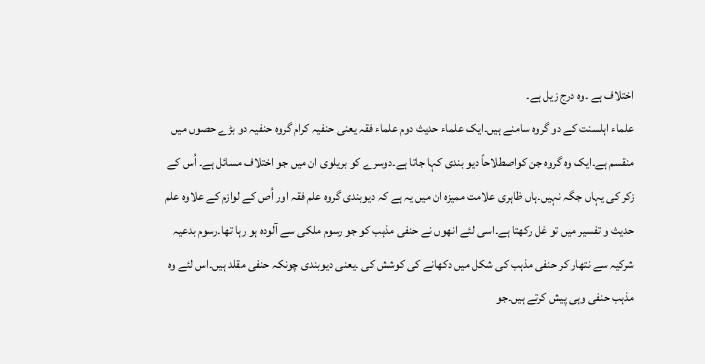اختلاف ہے ۔وہ درج زیل ہے۔
علماء اہلسنت کے دو گروہ سامنے ہیں۔ایک علماء حدیث دوم علماء فقہ یعنی حنفیہ کرام گروہ حنفیہ دو بڑے حصوں میں منقسم ہے۔ایک وہ گروہ جن کواصطلاحاً دیو بندی کہا جاتا ہے۔دوسرے کو بریلوی ان میں جو اختلاف مسائل ہے۔ اُس کے زکر کی یہاں جگہ نہیں۔ہاں ظاہری علامت ممیزہ ان میں یہ ہے کہ دیوبندی گروہ علم فقہ اور اُص کے لوازم کے علاوہ علم حدیث و تفسیر میں تو غل رکھتا ہے۔اسی لئے انھوں نے حنفی مذہب کو جو رسوم ملکی سے آلودہ ہو رہا تھا۔رسوم بدعیہ شرکیہ سے نتھار کر حنفی مذہب کی شکل میں دکھانے کی کوشش کی ۔یعنی دیوبندی چونکہ حنفی مقلد ہیں۔اس لئے وہ مذہب حنفی وہی پیش کرتے ہیں۔جو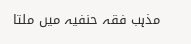مذہب فقہ حنفیہ میں ملتا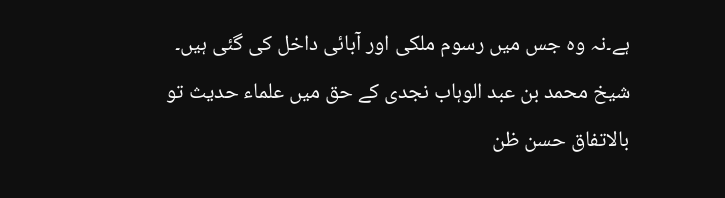ہے۔نہ وہ جس میں رسوم ملکی اور آبائی داخل کی گئی ہیں۔
شیخ محمد بن عبد الوہاب نجدی کے حق میں علماء حدیث تو بالاتفاق حسن ظن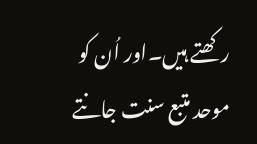رکھتے ہیں۔اور اُن کو موحد متبع سنت جانتے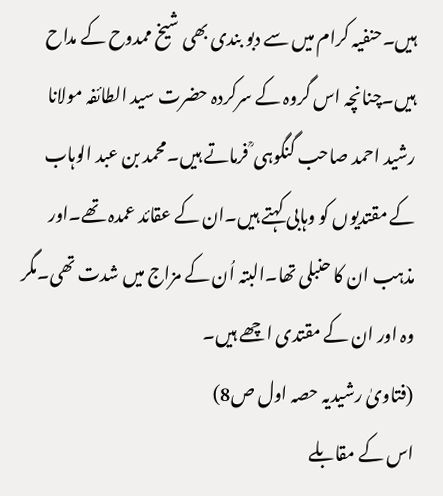ہیں۔حنفیہ کرام میں سے دبو بندی بھی شیخ ممدوح کے مداح ہیں۔چنانچہ اس گروہ کے سرکردہ حضرت سید الطائفہ مولانا رشید احمد صاحب گنگوہی ؒ فرماتے ہیں۔محمد بن عبد الوہاب کے مقتدیوں کو وہابی کہتے ہیں۔ان کے عقائد عمدہ تھے۔اور مذہب ان کا حنبلی تھا۔البتہ اُن کے مزاج میں شدت تھی۔مگر وہ اور ان کے مقتدی اچھے ہیں۔
(فتاویٰ رشیدیہ حصہ اول ص8)
اس کے مقابلے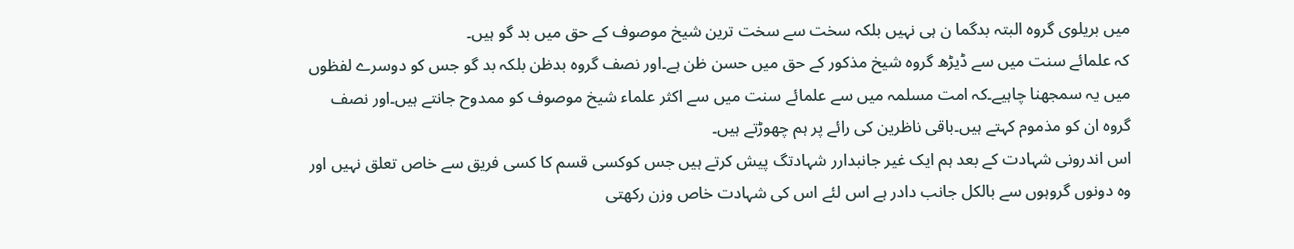میں بریلوی گروہ البتہ بدگما ن ہی نہیں بلکہ سخت سے سخت ترین شیخ موصوف کے حق میں بد گو ہیں۔
کہ علمائے سنت میں سے ڈیڑھ گروہ شیخ مذکور کے حق میں حسن ظن ہے۔اور نصف گروہ بدظن بلکہ بد گو جس کو دوسرے لفظوں میں یہ سمجھنا چاہیے۔کہ امت مسلمہ میں سے علمائے سنت میں سے اکثر علماء شیخ موصوف کو ممدوح جانتے ہیں۔اور نصف گروہ ان کو مذموم کہتے ہیں۔باقی ناظرین کی رائے پر ہم چھوڑتے ہیں۔
اس اندرونی شہادت کے بعد ہم ایک غیر جانبدارر شہادتگ پیش کرتے ہیں جس کوکسی قسم کا کسی فریق سے خاص تعلق نہیں اور وہ دونوں گروہوں سے بالکل جانب دادر ہے اس لئے اس کی شہادت خاص وزن رکھتی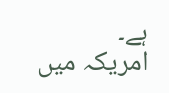ہے۔
امریکہ میں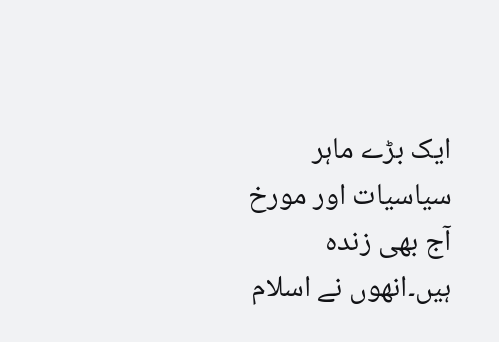ایک بڑے ماہر سیاسیات اور مورخ آج بھی زندہ ہیں۔انھوں نے اسلام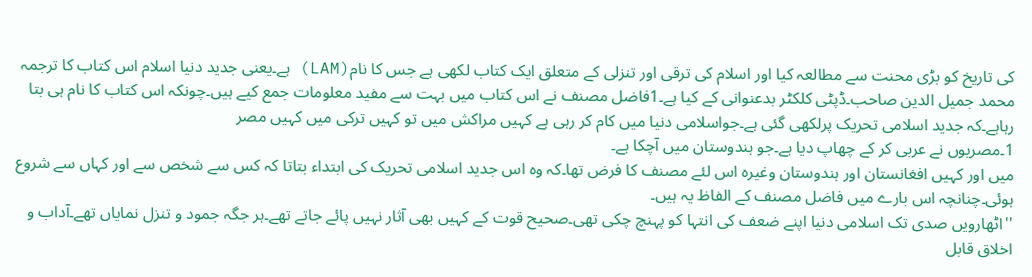کی تاریخ کو بڑی محنت سے مطالعہ کیا اور اسلام کی ترقی اور تنزلی کے متعلق ایک کتاب لکھی ہے جس کا نام(LAM) ہے۔یعنی جدید دنیا اسلام اس کتاب کا ترجمہ محمد جمیل الدین صاحب۔ڈپٹی کلکٹر بدعنوانی کے کیا ہے۔1فاضل مصنف نے اس کتاب میں بہت سے مفید معلومات جمع کیے ہیں۔چونکہ اس کتاب کا نام ہی بتا رہاہے۔کہ جدید اسلامی تحریک پرلکھی گئی ہے۔جواسلامی دنیا میں کام کر رہی ہے کہیں مراکش میں تو کہیں ترکی میں کہیں مصر
1۔مصریوں نے عربی کر کے چھاپ دیا ہے۔جو ہندوستان میں آچکا ہے۔
میں اور کہیں افغانستان اور ہندوستان وغیرہ اس لئے مصنف کا فرض تھا۔کہ وہ اس جدید اسلامی تحریک کی ابتداء بتاتا کہ کس سے شخص سے اور کہاں سے شروع ہوئی۔چنانچہ اس بارے میں فاضل مصنف کے الفاظ یہ ہیں۔
''اٹھارویں صدی تک اسلامی دنیا اپنے ضعف کی انتہا کو پہنچ چکی تھی۔صحیح قوت کے کہیں بھی آثار نہیں پائے جاتے تھے۔ہر جگہ جمود و تنزل نمایاں تھے۔آداب و اخلاق قابل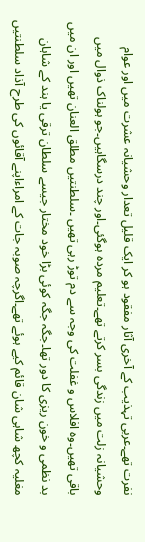نفرت تھے۔عربی تہذیب کے آخری آثار مفقود ہو کر ایک قلیل تعدار وحشیانہ عشرت میں اور عوام وحشیانہ زلت میں زندگی بسر کرتے تھے۔تعلیم مردہ ہوگئی۔اور چند درسگاہیں۔جو ہولناک ذوال میں باقی تھیں۔وہ افلاس و غفلت کی وجہ سے دم توڑ رہی تھیں ۔سلطنتیں مطلق العنان تھیں اور ان میں بد نظمی و خون ریزی کا دور تھا۔جگہ جگہ کوئی بڑا خود مختار جیسے سلطان ترقی یا ہند کے شاہان مغلیہ کچھ شاہی شان قائم کیے ہوئے تھے۔اگرچہ صوبہ جات کے امراءاپنے آقائوں کی طرح آذاد سلطنتیں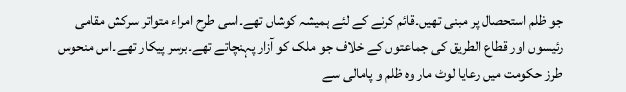جو ظلم استحصال پر مبنی تھیں۔قائم کرنے کے لئے ہمیشہ کوشاں تھے۔اسی طرح امراء متواتر سرکش مقامی رئیسوں اور قطاع الطریق کی جماعتوں کے خلاف جو ملک کو آزار پہنچاتے تھے۔برسر پیکار تھے۔اس منحوس طرز حکومت میں رعایا لوٹ مار وہ ظلم و پامالی سے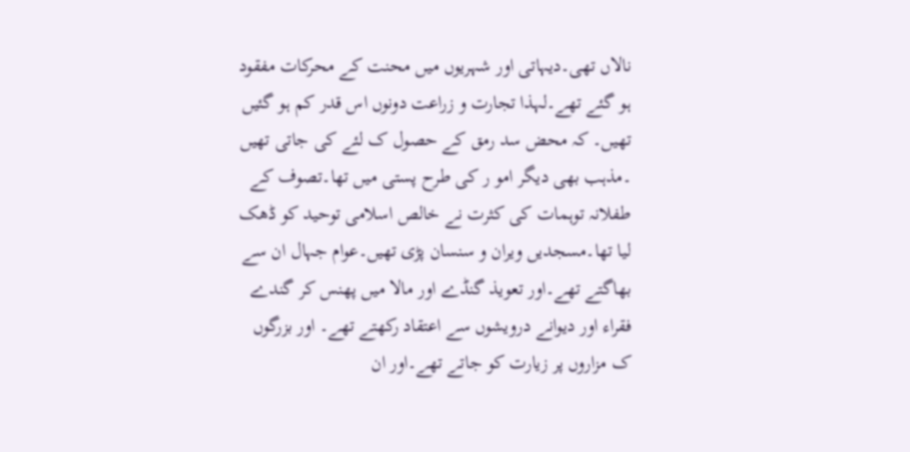نالاں تھی۔دیہاتی اور شہریوں میں محنت کے محرکات مفقود ہو گئے تھے۔لہذا تجارت و زراعت دونوں اس قدر کم ہو گئیں تھیں۔ کہ محض سد رمق کے حصول ک لئے کی جاتی تھیں ۔مذہب بھی دیگر امو ر کی طرح پستی میں تھا۔تصوف کے طفلانہ توہمات کی کثرت نے خالص اسلامی توحید کو ڈھک لیا تھا۔مسجدیں ویران و سنسان پڑی تھیں۔عوام جہال ان سے بھاگتے تھے۔اور تعویذ گنڈے اور مالا میں پھنس کر گندے فقراء اور دیوانے درویشوں سے اعتقاد رکھتے تھے۔ اور بزرگوں ک مزاروں پر زیارت کو جاتے تھے۔اور ان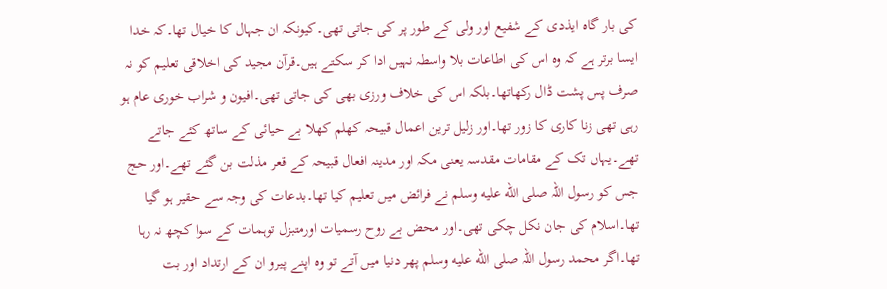کی بار گاہ ایذدی کے شفیع اور ولی کے طور پر کی جاتی تھی۔کیونکہ ان جہال کا خیال تھا۔کہ خدا ایسا برتر ہے کہ وہ اس کی اطاعات بلا واسطہ نہیں ادا کر سکتے ہیں۔قرآن مجید کی اخلاقی تعلیم کو نہ صرف پس پشت ڈال رکھاتھا۔بلکہ اس کی خلاف ورزی بھی کی جاتی تھی۔افیون و شراب خوری عام ہو رہی تھی زنا کاری کا زور تھا۔اور زلیل ترین اعمال قبیحہ کھلم کھلا بے حیائی کے ساتھ کئے جاتے تھے۔یہاں تک کے مقامات مقدسہ یعنی مکہ اور مدینہ افعال قبیحہ کے قعر مذلت بن گئے تھے۔اور حج جس کو رسول اللہ صلى الله عليه وسلم نے فرائض میں تعلیم کیا تھا۔بدعات کی وجہ سے حقیر ہو گیا تھا۔اسلام کی جان نکل چکی تھی۔اور محض بے روح رسمیات اورمتبزل توہمات کے سوا کچھ نہ رہا تھا۔اگر محمد رسول اللہ صلى الله عليه وسلم پھر دنیا میں آتے تو وہ اپنے پیرو ان کے ارتداد اور بت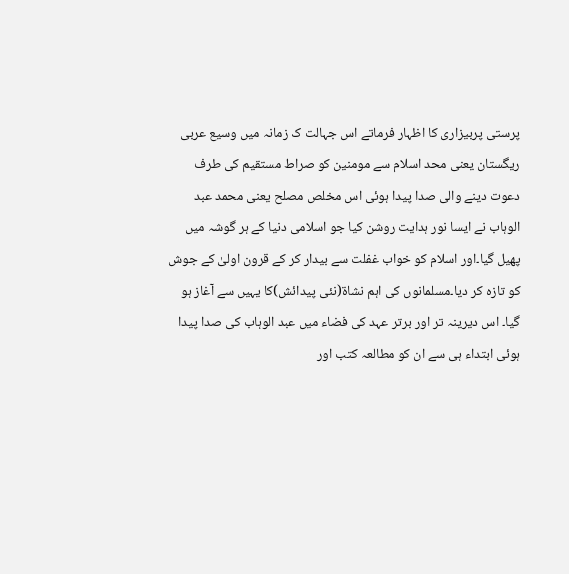پرستی پربیزاری کا اظہار فرماتے اس جہالت ک زمانہ میں وسیع عربی ریگستان یعنی محد اسلام سے مومنین کو صراط مستقیم کی طرف دعوت دینے والی صدا پیدا ہوئی اس مخلص مصلح یعنی محمد عبد الوہاب نے ایسا نور ہدایت روشن کیا جو اسلامی دنیا کے ہر گوشہ میں پھیل گیا۔اور اسلام کو خواب غفلت سے بیدار کر کے قرون اولیٰ کے جوش کو تازہ کر دیا۔مسلمانوں کی اہم نشاۃ(نئی پیدائش)کا یہیں سے آغاز ہو گیا۔ اس دیرینہ تر اور برتر عہد کی فضاء میں عبد الوہاب کی صدا پیدا ہوئی ابتداء ہی سے ان کو مطالعہ کتب اور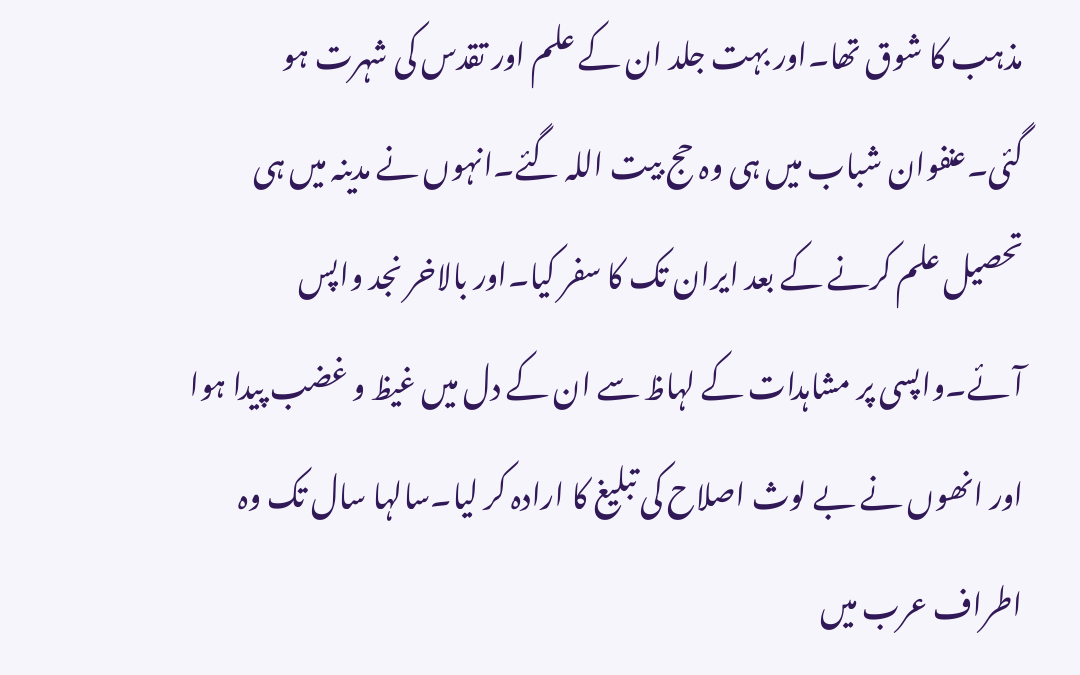مذہب کا شوق تھا۔اور بہت جلد ان کے علم اور تقدس کی شہرت ہو گئی۔عنفوان شباب میں ہی وہ حج بیت اللہ گئے۔انہوں نے مدینہ میں ہی تحصیل علم کرنے کے بعد ایران تک کا سفر کیا۔اور بالاخر نجد واپس آئے۔واپسی پر مشاہدات کے لہاظ سے ان کے دل میں غیظ و غضب پیدا ہوا اور انھوں نے بے لوث اصلاح کی تبلیغ کا ارادہ کر لیا۔سالہا سال تک وہ اطراف عرب میں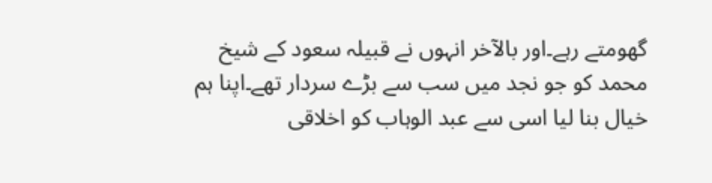گھومتے رہے۔اور بالآخر انہوں نے قبیلہ سعود کے شیخ محمد کو جو نجد میں سب سے بڑے سردار تھے۔اپنا ہم خیال بنا لیا اسی سے عبد الوہاب کو اخلاقی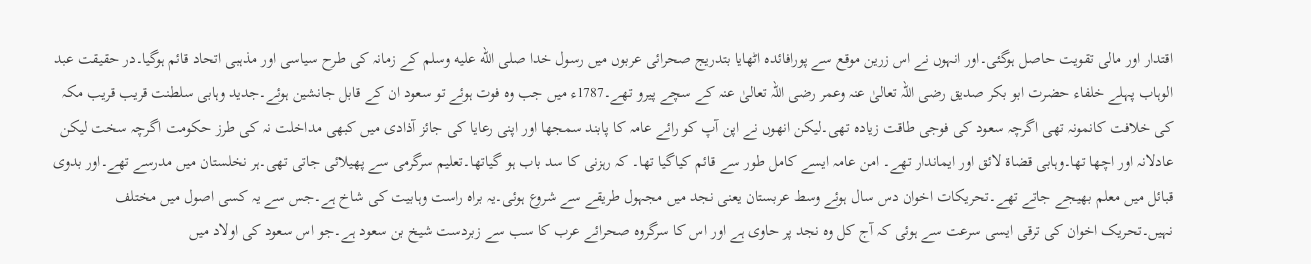اقتدار اور مالی تقویت حاصل ہوگئی۔اور انہوں نے اس زرین موقع سے پورافائدہ اٹھایا بتدریج صحرائی عربوں میں رسول خدا صلى الله عليه وسلم کے زمانہ کی طرح سیاسی اور مذہبی اتحاد قائم ہوگیا۔در حقیقت عبد الوہاب پہلے خلفاء حضرت ابو بکر صدیق رضی اللہ تعالیٰ عنہ وعمر رضی اللہ تعالیٰ عنہ کے سچے پیرو تھے۔1787ء میں جب وہ فوت ہوئے تو سعود ان کے قابل جانشین ہوئے۔جدید وہابی سلطنت قریب قریب مکہ کی خلافت کانمونہ تھی اگرچہ سعود کی فوجی طاقت زیادہ تھی۔لیکن انھوں نے اپن آپ کو رائے عامہ کا پابند سمجھا اور اپنی رعایا کی جائز آذادی میں کبھی مداخلت نہ کی طرز حکومت اگرچہ سخت لیکن عادلانہ اور اچھا تھا۔وہابی قضاۃ لائق اور ایماندار تھے۔ امن عامہ ایسے کامل طور سے قائم کیاگیا تھا۔ کہ رہزنی کا سد باب ہو گیاتھا۔تعلیم سرگرمی سے پھیلائی جاتی تھی۔ہر نخلستان میں مدرسے تھے۔اور بدوی قبائل میں معلم بھیجے جاتے تھے۔تحریکات اخوان دس سال ہوئے وسط عربستان یعنی نجد میں مجہول طریقے سے شروع ہوئی۔یہ براہ راست وہابیت کی شاخ ہے۔جس سے یہ کسی اصول میں مختلف نہیں۔تحریک اخوان کی ترقی ایسی سرعت سے ہوئی کہ آج کل وہ نجد پر حاوی ہے اور اس کا سرگروہ صحرائے عرب کا سب سے زبردست شیخ بن سعود ہے۔جو اس سعود کی اولاد میں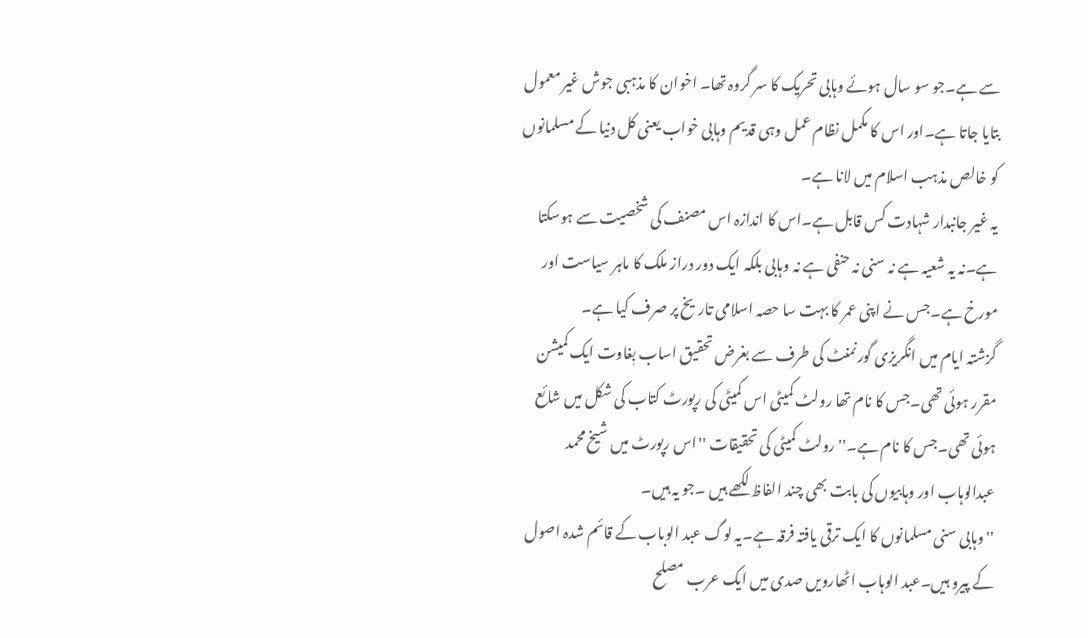سے ہے۔جو سو سال ہوئے وہابی تحریک کا سر گروہ تھا۔ اخوان کا مذہبی جوش غیر معمول بتایا جاتا ہے۔اور اس کا مکمل نظام عمل وہی قدیم وہابی خواب یعنی کل دنیا کے مسلمانوں کو خالص مذہب اسلام میں لانا ہے۔
یہ غیر جانبدار شہادت کس قابل ہے۔اس کا اندازہ اس مصنف کی شخصیت سے ہوسکتا ہے۔نہ یہ شعیہ ہے نہ سنی نہ حنفی ہے نہ وہابی بلکہ ایک دور دراز ملک کا ماہر سیاست اور مورخ ہے۔جس نے اپنی عمر کا بہت سا حصہ اسلامی تاریخ پر صرف کیا ہے۔
گزشتہ ایام میں انگریزی گورنمنٹ کی طرف سے بغرض تحقیق اساب بٖغاوت ایک کمیشن مقرر ہوئی تھی۔جس کا نام تھا رولٹ کمیٹی اس کمیٹی کی رپورٹ کتاب کی شکل میں شائع ہوئی تھی۔جس کا نام ہے۔''رولٹ کمیٹی کی تحقیقات ''اس رپورٹ میں شیخ محمد عبدالوہاب اور وہابیوں کی بابت بھی چند الفاظ لکھے ہیں ۔جو یہ ہیں۔
''وہابی سنی مسلمانوں کا ایک ترقی یافتہ فرقہ ہے۔یہ لوگ عبد الوباب کے قائم شدہ اصول کے پیرو ہیں۔عبد الوہاب اٹھارویں صدی میں ایک عرب مصلح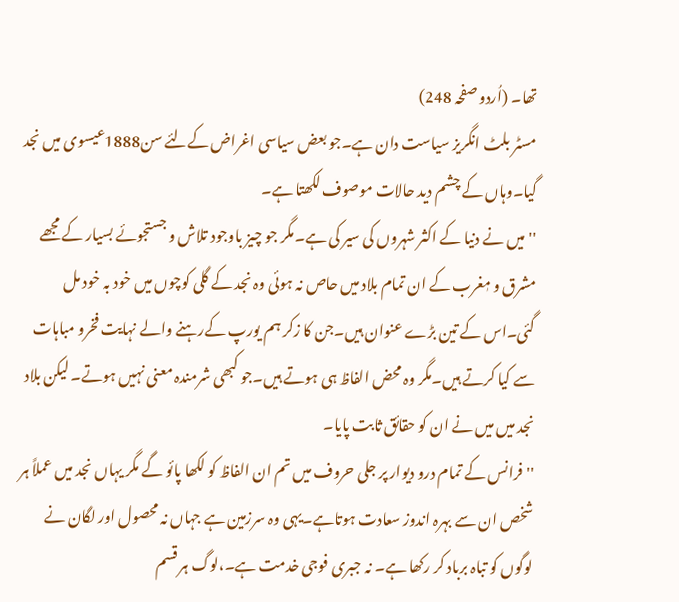تھا۔ (اُردو صفحہ 248)
مسٹر بلٹ انگریز سیاست دان ہے۔جو بعض سیاسی اغراض کےلئے سن1888عیسوی میں نجد گیا۔وہاں کے چشم دید حالات موصوف لکھتا ہے۔
''میں نے دنیا کے اکثر شہروں کی سیر کی ہے۔مگر جو چیز باوجود تلاش و جستجوئے بسیار کے مجھے مشرق و مٖغرب کے ان تمام بلاد میں حاص نہ ہوئی وہ نجد کے گلی کوچوں میں خود بہ خود مل گئی۔اس کے تین بڑے عنوان ہیں۔جن کا زکر ہم یورپ کےرہنے والے نہایت فخرو مباہات سے کیا کرتے ہیں۔مگر وہ محض الفاظ ہی ہوتے ہیں۔جو کبھی شرمندہ معنی نہیں ہوتے۔ لیکن بلاد نجد میں میں نے ان کو حقائق ثابت پایا۔
''فرانس کے تمام درو دیوار پر جلی حروف میں تم ان الفاظ کو لکھا پائو گے مگر یہاں نجد میں عملاً ہر شخص ان سے بہرہ اندوز سعادت ہوتاہے۔یہی وہ سرزمین ہے جہاں نہ محصول اور لگان نے لوگوں کو تباہ برباد کر رکھا ہے۔ نہ جبری فوجی خدمت ہے۔،لوگ ہر قسم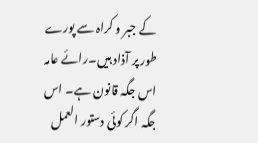کے جبر و کراہ سے پورے طور پر آذاد ہیں۔رائے عامہ اس جگہ قانون ہے۔ اس جگہ اگر کوئی دستور العمل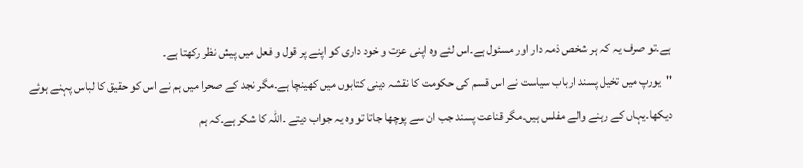ہے۔تو صرف یہ کہ ہر شخص ذمہ دار اور مسئول ہے۔اس لئے وہ اپنی عزت و خود داری کو اپنے پر قول و فعل میں پیش نظر رکھتا ہے۔
''یورپ میں تخیل پسند ارباب سیاست نے اس قسم کی حکومت کا نقشہ دینی کتابوں میں کھینچا ہے۔مگر نجد کے صحرا میں ہم نے اس کو حقیق کا لباس پہنے ہوئے دیکھا۔یہاں کے رہنے والے مفلس ہیں۔مگر قناعت پسند جب ان سے پوچھا جاتا تو وہ یہ جواب دیتے ۔اللہ کا شکر ہے۔کہ ہم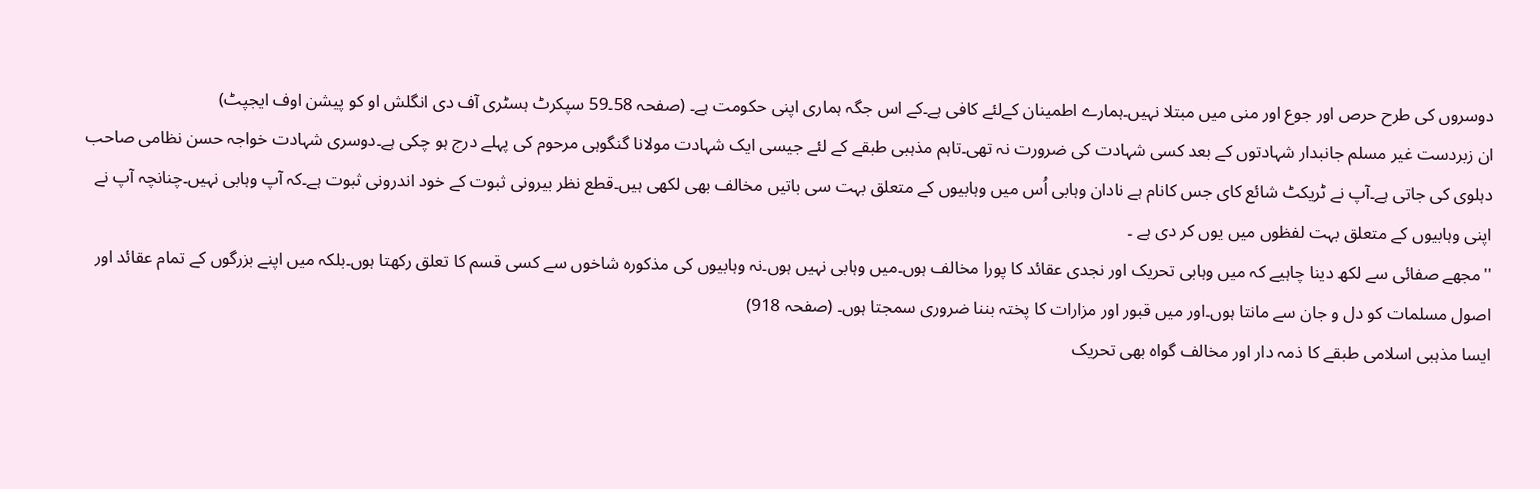دوسروں کی طرح حرص اور جوع اور منی میں مبتلا نہیں۔ہمارے اطمینان کےلئے کافی ہے۔کے اس جگہ ہماری اپنی حکومت ہے۔ (صفحہ 58۔59 سپکرٹ ہسٹری آف دی انگلش او کو پیشن اوف ایجپٹ)
ان زبردست غیر مسلم جانبدار شہادتوں کے بعد کسی شہادت کی ضرورت نہ تھی۔تاہم مذہبی طبقے کے لئے جیسی ایک شہادت مولانا گنگوہی مرحوم کی پہلے درج ہو چکی ہے۔دوسری شہادت خواجہ حسن نظامی صاحب دہلوی کی جاتی ہے۔آپ نے ٹریکٹ شائع کای جس کانام ہے نادان وہابی اُس میں وہابیوں کے متعلق بہت سی باتیں مخالف بھی لکھی ہیں۔قطع نظر بیرونی ثبوت کے خود اندرونی ثبوت ہے۔کہ آپ وہابی نہیں۔چنانچہ آپ نے اپنی وہابیوں کے متعلق بہت لفظوں میں یوں کر دی ہے ۔
''مجھے صفائی سے لکھ دینا چاہیے کہ میں وہابی تحریک اور نجدی عقائد کا پورا مخالف ہوں۔میں وہابی نہیں ہوں۔نہ وہابیوں کی مذکورہ شاخوں سے کسی قسم کا تعلق رکھتا ہوں۔بلکہ میں اپنے بزرگوں کے تمام عقائد اور اصول مسلمات کو دل و جان سے مانتا ہوں۔اور میں قبور اور مزارات کا پختہ بننا ضروری سمجتا ہوں۔ (صفحہ 918)
ایسا مذہبی اسلامی طبقے کا ذمہ دار اور مخالف گواہ بھی تحریک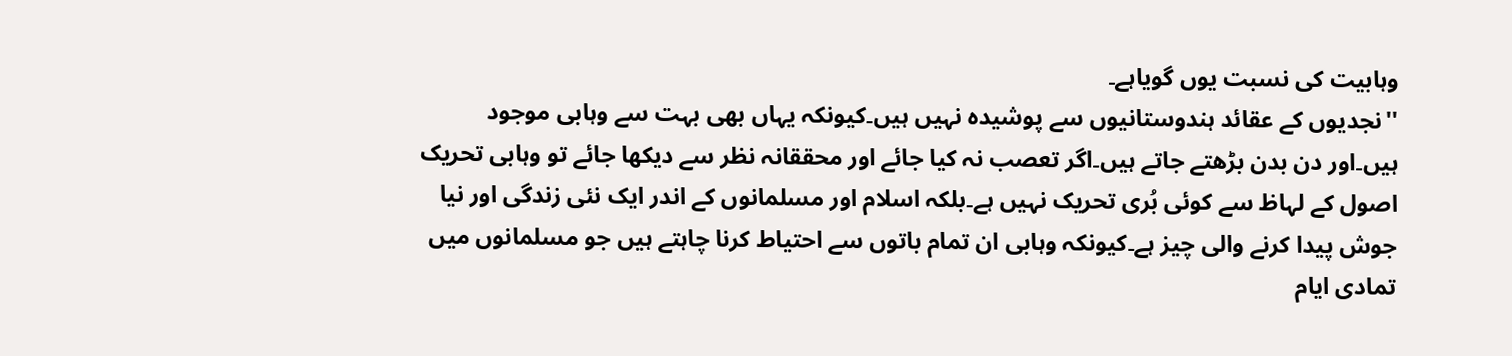وہابیت کی نسبت یوں گویاہے۔
''نجدیوں کے عقائد ہندوستانیوں سے پوشیدہ نہیں ہیں۔کیونکہ یہاں بھی بہت سے وہابی موجود ہیں۔اور دن بدن بڑھتے جاتے ہیں۔اگر تعصب نہ کیا جائے اور محققانہ نظر سے دیکھا جائے تو وہابی تحریک اصول کے لہاظ سے کوئی بُری تحریک نہیں ہے۔بلکہ اسلام اور مسلمانوں کے اندر ایک نئی زندگی اور نیا جوش پیدا کرنے والی چیز ہے۔کیونکہ وہابی ان تمام باتوں سے احتیاط کرنا چاہتے ہیں جو مسلمانوں میں تمادی ایام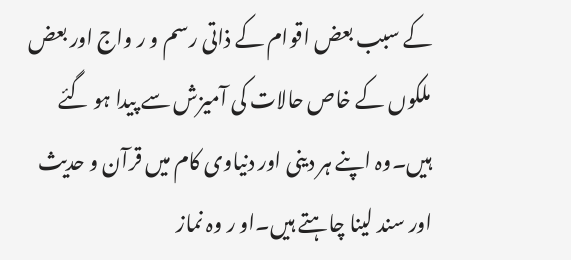کے سبب بعض اقوام کے ذاتی رسم و ر واج اور بعض ملکوں کے خاص حالات کی آمیزش سے پیدا ہو گئے ہیں۔وہ اپنے ہر دینی اور دنیاوی کام میں قرآن و حدیث اور سند لینا چاہتے ہیں۔او ر وہ نماز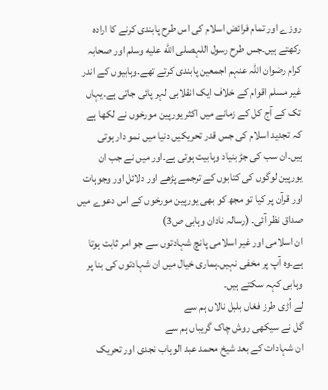روزے اور تمام فرائض اسلام کی اس طرح پابندی کرنے کا ارادہ رکھتے ہیں۔جس طرح رسول اللہصلى الله عليه وسلم اور صحابہ کرام رضوان اللہ عنہم اجمعین پابندی کرتے تھے۔وہابیوں کے اندر غیر مسلم اقوام کے خلاف ایک انقلابی لہر پائی جاتی ہے۔یہاں تک کے آج کل کے زمانے میں اکثر یورپین مورخوں نے لکھا ہے کہ تجدید اسلام کی جس قدر تحریکیں دنیا میں نمو دار ہوتی ہیں۔ان سب کی جڑ بنیاد وہابیت ہوتی ہے۔اور میں نے جب ان یورپین لوگوں کی کتابوں کے ترجمے پڑھے اور دلائل اور وجوہات اور قرآن پر کیا تو مجھ کو بھی یورپین مورخوں کے اس دعوے میں صداق نظر آئی۔ (رسالہ نادان وہابی ص3)
ان اسلامی اور غیر اسلامی پانچ شہادتوں سے جو امر ثابت ہوتا ہے۔وہ آپ پر مخفی نہیں۔ہماری خیال میں ان شہادتوں کی بنا پر وہابی کہہ سکتے ہیں۔
لے اُڑی طرز فغاں بلبل نالاں ہم سے
گل نے سیکھی روش چاک گریباں ہم سے
ان شہادات کے بعد شیخ محمد عبد الوہاب نجدی اور تحریک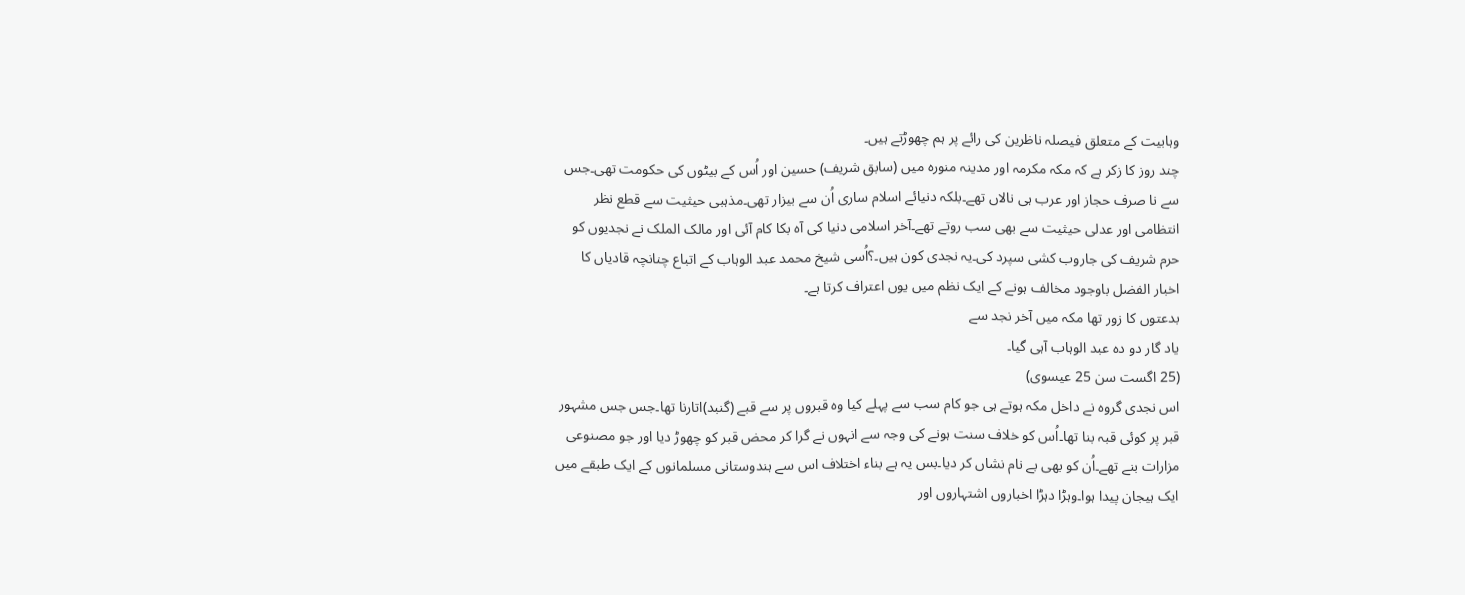وہابیت کے متعلق فیصلہ ناظرین کی رائے پر ہم چھوڑتے ہیں۔
چند روز کا زکر ہے کہ مکہ مکرمہ اور مدینہ منورہ میں (سابق شریف) حسین اور اُس کے بیٹوں کی حکومت تھی۔جس سے نا صرف حجاز اور عرب ہی نالاں تھے۔بلکہ دنیائے اسلام ساری اُن سے بیزار تھی۔مذہبی حیثیت سے قطع نظر انتظامی اور عدلی حیثیت سے بھی سب روتے تھے۔آخر اسلامی دنیا کی آہ بکا کام آئی اور مالک الملک نے نجدیوں کو حرم شریف کی جاروب کشی سپرد کی۔یہ نجدی کون ہیں۔؟اُسی شیخ محمد عبد الوہاب کے اتباع چنانچہ قادیاں کا اخبار الفضل باوجود مخالف ہونے کے ایک نظم میں یوں اعتراف کرتا ہے۔
بدعتوں کا زور تھا مکہ میں آخر نجد سے
یاد گار دو دہ عبد الوہاب آہی گیا۔
(25 اگست سن 25 عیسوی)
اس نجدی گروہ نے داخل مکہ ہوتے ہی جو کام سب سے پہلے کیا وہ قبروں پر سے قبے (گنبد)اتارنا تھا۔جس جس مشہور قبر پر کوئی قبہ بنا تھا۔اُس کو خلاف سنت ہونے کی وجہ سے انہوں نے گرا کر محض قبر کو چھوڑ دیا اور جو مصنوعی مزارات بنے تھے۔اُن کو بھی بے نام نشاں کر دیا۔بس یہ ہے بناء اختلاف اس سے ہندوستانی مسلمانوں کے ایک طبقے میں ایک ہیجان پیدا ہوا۔وہڑا دہڑا اخباروں اشتہاروں اور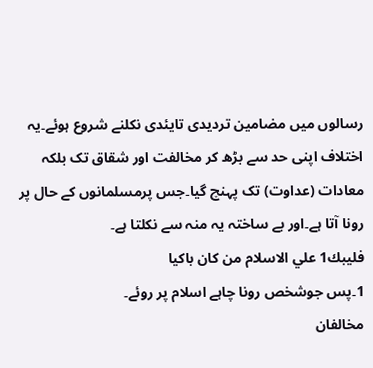رسالوں میں مضامین تردیدی تایئدی نکلنے شروع ہوئے۔یہ اختلاف اپنی حد سے بڑھ کر مخالفت اور شقاق تک بلکہ معادات (عداوت) تک پہنچ گیا۔جس پرمسلمانوں کے حال پر رونا آتا ہے۔اور بے ساختہ یہ منہ سے نکلتا ہے۔
فليبك1 علي الاسلام من كان باكيا
1۔پس جوشخص رونا چاہے اسلام پر روئے۔
مخالفان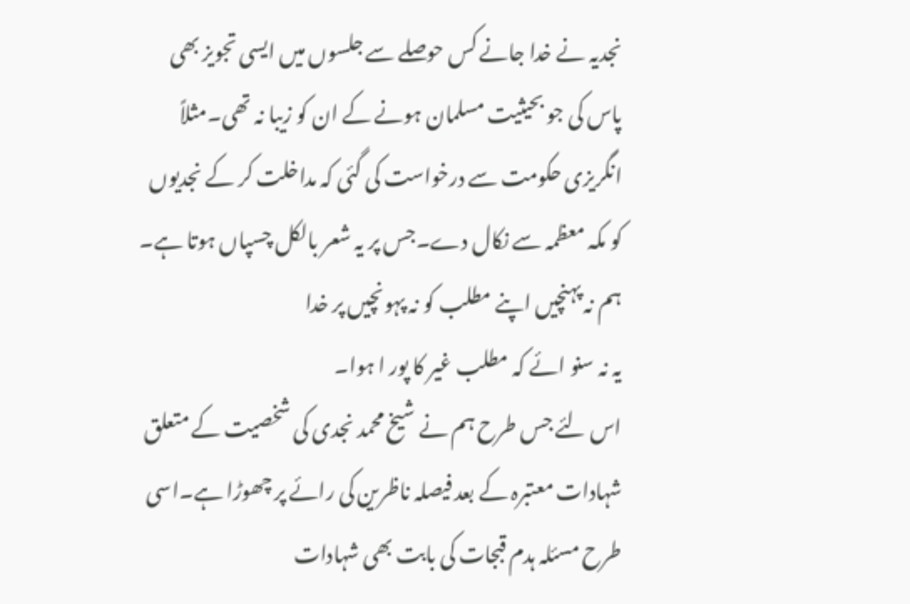نجدیہ نے خدا جانے کس حوصلے سے جلسوں میں ایسی تجویز بھی پاس کی جو بحیثیت مسلمان ہونے کے ان کو زیبا نہ تھی۔مثلاً انگریزی حکومت سے درخواست کی گئی کہ مداخلت کر کے نجدیوں کو مکہ معظمہ سے نکال دے۔جس پر یہ شعر بالکل چسپاں ہوتا ہے۔
ہم نہ پہنچیں اپنے مطلب کو نہ پہونچیں پر خدا
یہ نہ سنو ائے کہ مطلب غیر کا پور ا ہوا۔
اس لئے جس طرح ہم نے شیخ محمد نجدی کی شخصیت کے متعلق شہادات معتبرہ کے بعد فیصلہ ناظرین کی رائے پر چھوڑا ہے۔اسی طرح مسئلہ ہدم قبجات کی بابت بھی شہادات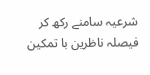شرعیہ سامنے رکھ کر فیصلہ ناظرین با تمکین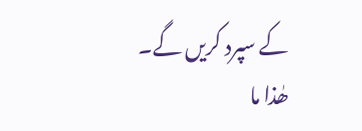کے سپرد کریں گے۔
ھٰذا ما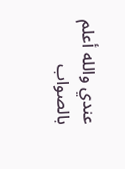عندي والله أعلم بالصواب